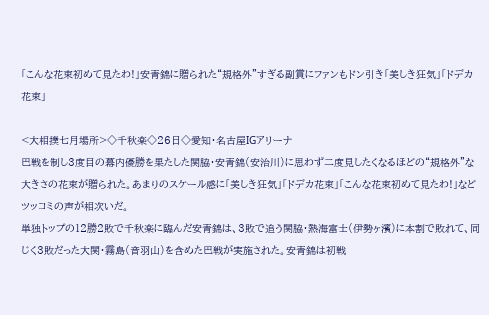「こんな花束初めて見たわ!」安青錦に贈られた“規格外”すぎる副賞にファンもドン引き「美しき狂気」「ドデカ花束」

<大相撲七月場所>◇千秋楽◇26日◇愛知・名古屋IGアリーナ
巴戦を制し3度目の幕内優勝を果たした関脇・安青錦(安治川)に思わず二度見したくなるほどの“規格外”な大きさの花束が贈られた。あまりのスケール感に「美しき狂気」「ドデカ花束」「こんな花束初めて見たわ!」などツッコミの声が相次いだ。
単独トップの12勝2敗で千秋楽に臨んだ安青錦は、3敗で追う関脇・熱海富士(伊勢ヶ濱)に本割で敗れて、同じく3敗だった大関・霧島(音羽山)を含めた巴戦が実施された。安青錦は初戦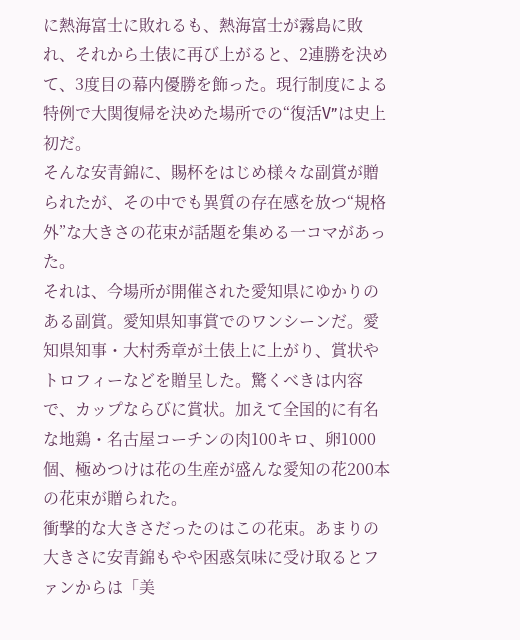に熱海富士に敗れるも、熱海富士が霧島に敗れ、それから土俵に再び上がると、2連勝を決めて、3度目の幕内優勝を飾った。現行制度による特例で大関復帰を決めた場所での“復活V”は史上初だ。
そんな安青錦に、賜杯をはじめ様々な副賞が贈られたが、その中でも異質の存在感を放つ“規格外”な大きさの花束が話題を集める一コマがあった。
それは、今場所が開催された愛知県にゆかりのある副賞。愛知県知事賞でのワンシーンだ。愛知県知事・大村秀章が土俵上に上がり、賞状やトロフィーなどを贈呈した。驚くべきは内容で、カップならびに賞状。加えて全国的に有名な地鶏・名古屋コーチンの肉100キロ、卵1000個、極めつけは花の生産が盛んな愛知の花200本の花束が贈られた。
衝撃的な大きさだったのはこの花束。あまりの大きさに安青錦もやや困惑気味に受け取るとファンからは「美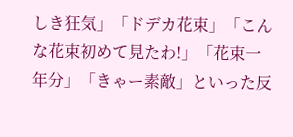しき狂気」「ドデカ花束」「こんな花束初めて見たわ!」「花束一年分」「きゃー素敵」といった反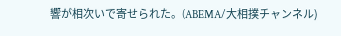響が相次いで寄せられた。(ABEMA/大相撲チャンネル)